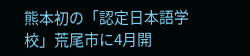熊本初の「認定日本語学校」荒尾市に4月開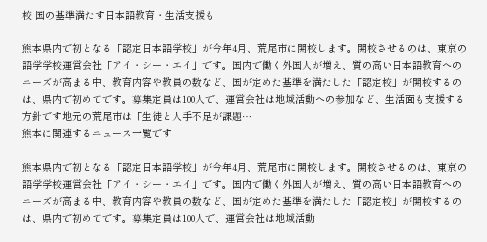校 国の基準満たす日本語教育・生活支援も

熊本県内で初となる「認定日本語学校」が今年4月、荒尾市に開校します。開校させるのは、東京の語学学校運営会社「アイ・シー・エイ」です。国内で働く外国人が増え、質の高い日本語教育へのニーズが高まる中、教育内容や教員の数など、国が定めた基準を満たした「認定校」が開校するのは、県内で初めてです。募集定員は100人で、運営会社は地域活動への参加など、生活面も支援する方針です地元の荒尾市は「生徒と人手不足が課題…
熊本に関連するニュース一覧です

熊本県内で初となる「認定日本語学校」が今年4月、荒尾市に開校します。開校させるのは、東京の語学学校運営会社「アイ・シー・エイ」です。国内で働く外国人が増え、質の高い日本語教育へのニーズが高まる中、教育内容や教員の数など、国が定めた基準を満たした「認定校」が開校するのは、県内で初めてです。募集定員は100人で、運営会社は地域活動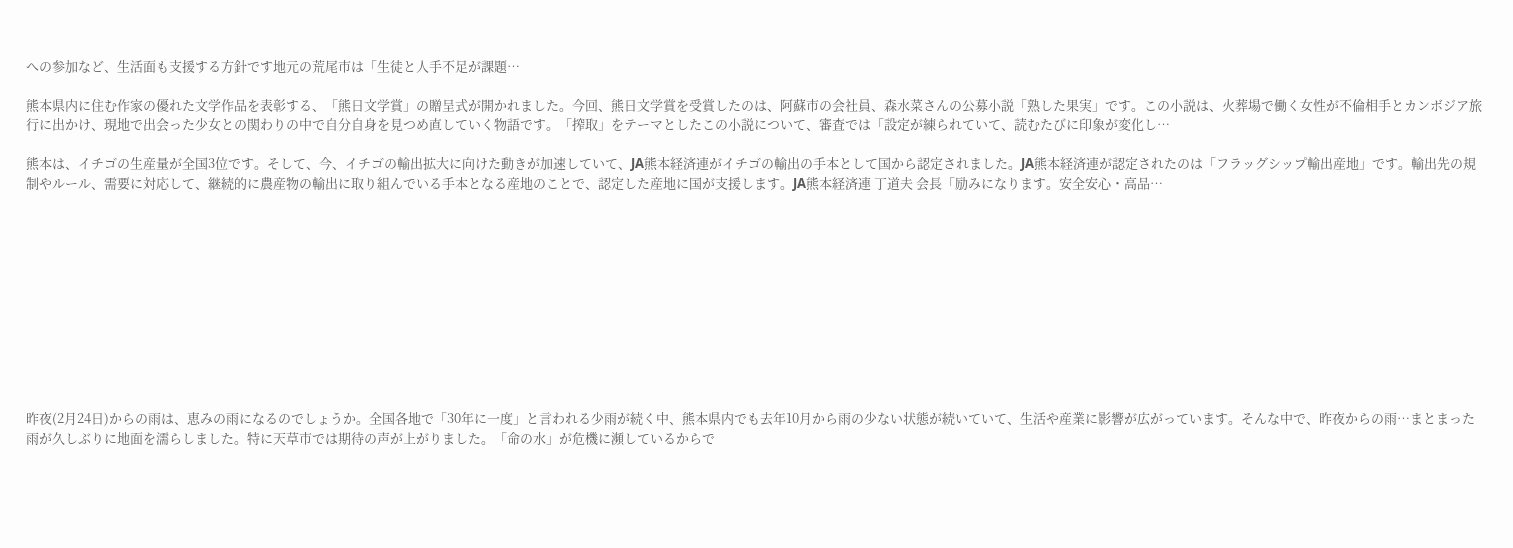への参加など、生活面も支援する方針です地元の荒尾市は「生徒と人手不足が課題…

熊本県内に住む作家の優れた文学作品を表彰する、「熊日文学賞」の贈呈式が開かれました。今回、熊日文学賞を受賞したのは、阿蘇市の会社員、森水菜さんの公募小説「熟した果実」です。この小説は、火葬場で働く女性が不倫相手とカンボジア旅行に出かけ、現地で出会った少女との関わりの中で自分自身を見つめ直していく物語です。「搾取」をテーマとしたこの小説について、審査では「設定が練られていて、読むたびに印象が変化し…

熊本は、イチゴの生産量が全国3位です。そして、今、イチゴの輸出拡大に向けた動きが加速していて、JA熊本経済連がイチゴの輸出の手本として国から認定されました。JA熊本経済連が認定されたのは「フラッグシップ輸出産地」です。輸出先の規制やルール、需要に対応して、継続的に農産物の輸出に取り組んでいる手本となる産地のことで、認定した産地に国が支援します。JA熊本経済連 丁道夫 会長「励みになります。安全安心・高品…











昨夜(2月24日)からの雨は、恵みの雨になるのでしょうか。全国各地で「30年に一度」と言われる少雨が続く中、熊本県内でも去年10月から雨の少ない状態が続いていて、生活や産業に影響が広がっています。そんな中で、昨夜からの雨…まとまった雨が久しぶりに地面を濡らしました。特に天草市では期待の声が上がりました。「命の水」が危機に瀕しているからで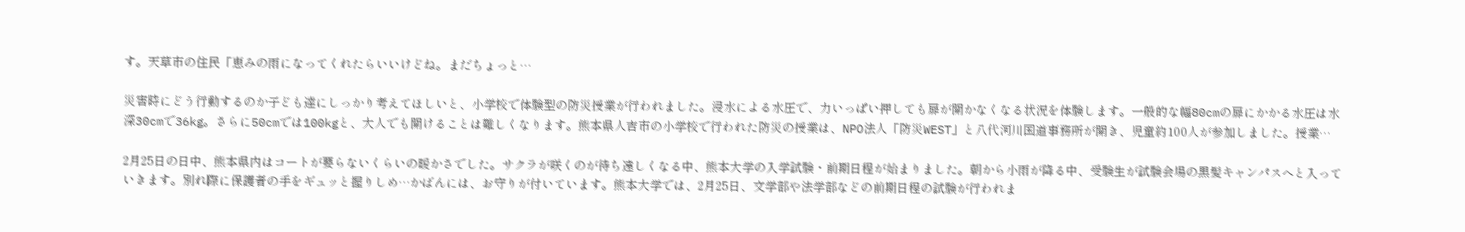す。天草市の住民「恵みの雨になってくれたらいいけどね。まだちょっと…

災害時にどう行動するのか子ども達にしっかり考えてほしいと、小学校で体験型の防災授業が行われました。浸水による水圧で、力いっぱい押しても扉が開かなくなる状況を体験します。一般的な幅80cmの扉にかかる水圧は水深30cmで36kg。さらに50cmでは100kgと、大人でも開けることは難しくなります。熊本県人吉市の小学校で行われた防災の授業は、NPO法人「防災WEST」と八代河川国道事務所が開き、児童約100人が参加しました。授業…

2月25日の日中、熊本県内はコートが要らないくらいの暖かさでした。サクラが咲くのが待ち遠しくなる中、熊本大学の入学試験・前期日程が始まりました。朝から小雨が降る中、受験生が試験会場の黒髪キャンパスへと入っていきます。別れ際に保護者の手をギュッと握りしめ…かばんには、お守りが付いています。熊本大学では、2月25日、文学部や法学部などの前期日程の試験が行われま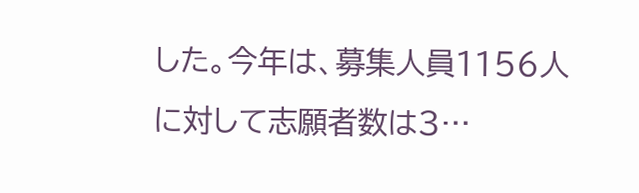した。今年は、募集人員1156人に対して志願者数は3…